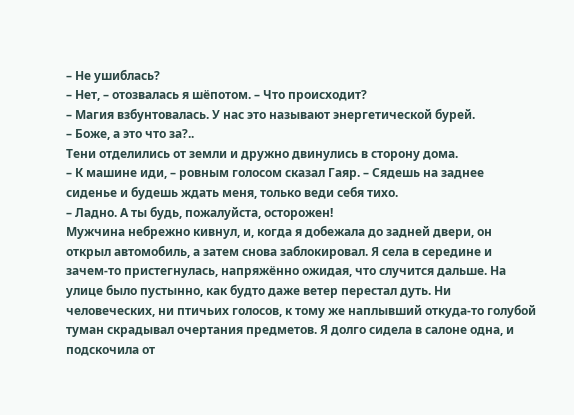– Не ушиблась?
– Нет, – отозвалась я шёпотом. – Что происходит?
– Магия взбунтовалась. У нас это называют энергетической бурей.
– Боже, а это что за?..
Тени отделились от земли и дружно двинулись в сторону дома.
– К машине иди, – ровным голосом сказал Гаяр. – Сядешь на заднее сиденье и будешь ждать меня, только веди себя тихо.
– Ладно. А ты будь, пожалуйста, осторожен!
Мужчина небрежно кивнул, и, когда я добежала до задней двери, он открыл автомобиль, а затем снова заблокировал. Я села в середине и зачем-то пристегнулась, напряжённо ожидая, что случится дальше. На улице было пустынно, как будто даже ветер перестал дуть. Ни человеческих, ни птичьих голосов, к тому же наплывший откуда-то голубой туман скрадывал очертания предметов. Я долго сидела в салоне одна, и подскочила от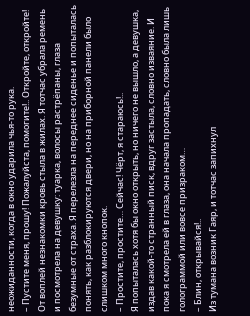неожиданности, когда в окно ударила чья-то рука.
– Пустите меня, прошу! Пожалуйста, помогите!.. Откройте, откройте!
От воплей незнакомки кровь стыла в жилах. Я тотчас убрала ремень и посмотрела на девушку: туарка, волосы растрёпаны, глаза безумные от страха. Я перелезла на переднее сиденье и попыталась понять, как разблокируются двери, но на приборной панели было слишком много кнопок.
– Простите, простите… Сейчас! Чёрт, я стараюсь!..
Я попыталась хотя бы окно открыть, но ничего не вышло, а девушка, издав какой-то странный писк, вдруг застыла, словно изваяние. И пока я смотрела ей в глаза, она начала пропадать, словно была лишь голограммой или вовсе призраком…
– Блин, открывайся!..
Из тумана возник Гаяр, и тотчас запихнул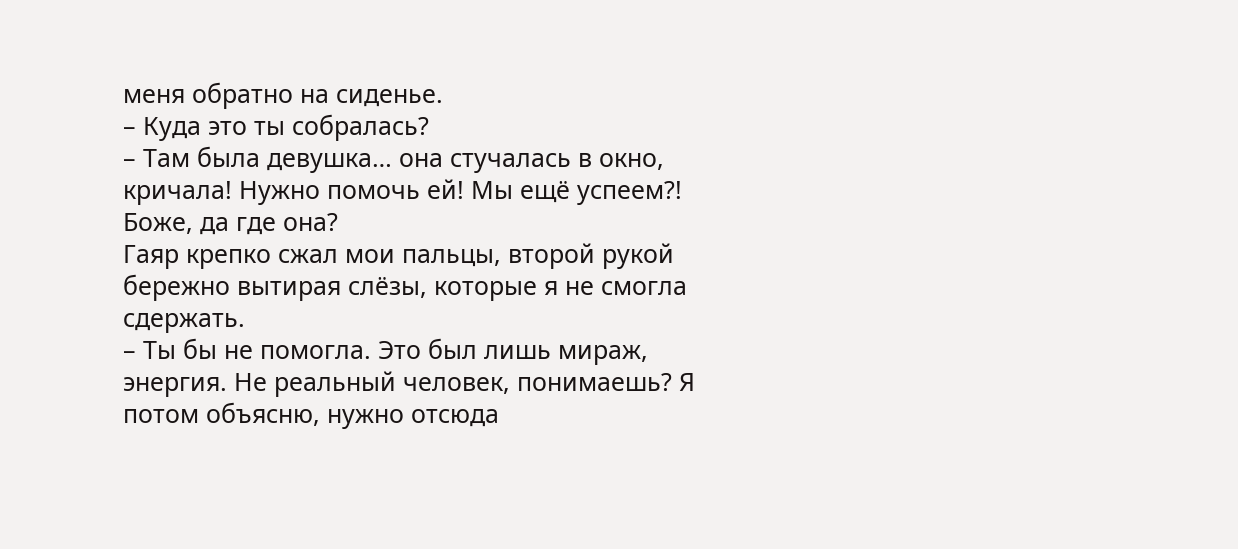меня обратно на сиденье.
– Куда это ты собралась?
– Там была девушка… она стучалась в окно, кричала! Нужно помочь ей! Мы ещё успеем?! Боже, да где она?
Гаяр крепко сжал мои пальцы, второй рукой бережно вытирая слёзы, которые я не смогла сдержать.
– Ты бы не помогла. Это был лишь мираж, энергия. Не реальный человек, понимаешь? Я потом объясню, нужно отсюда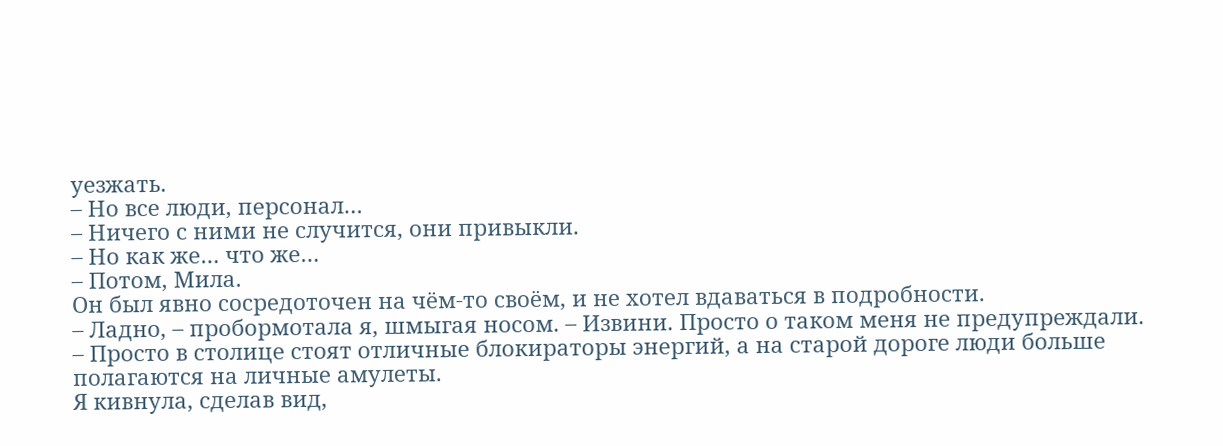уезжать.
– Но все люди, персонал…
– Ничего с ними не случится, они привыкли.
– Но как же… что же…
– Потом, Мила.
Он был явно сосредоточен на чём-то своём, и не хотел вдаваться в подробности.
– Ладно, – пробормотала я, шмыгая носом. – Извини. Просто о таком меня не предупреждали.
– Просто в столице стоят отличные блокираторы энергий, а на старой дороге люди больше полагаются на личные амулеты.
Я кивнула, сделав вид,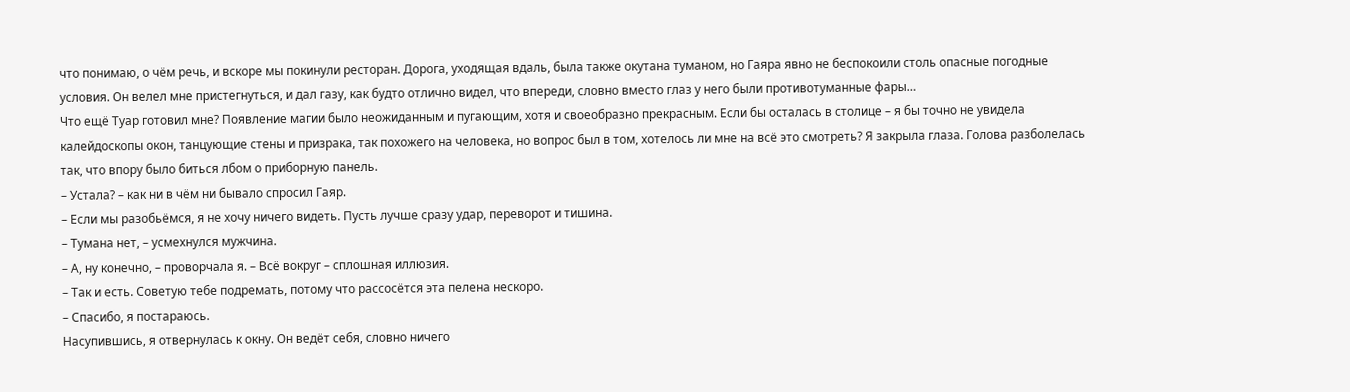что понимаю, о чём речь, и вскоре мы покинули ресторан. Дорога, уходящая вдаль, была также окутана туманом, но Гаяра явно не беспокоили столь опасные погодные условия. Он велел мне пристегнуться, и дал газу, как будто отлично видел, что впереди, словно вместо глаз у него были противотуманные фары…
Что ещё Туар готовил мне? Появление магии было неожиданным и пугающим, хотя и своеобразно прекрасным. Если бы осталась в столице – я бы точно не увидела калейдоскопы окон, танцующие стены и призрака, так похожего на человека, но вопрос был в том, хотелось ли мне на всё это смотреть? Я закрыла глаза. Голова разболелась так, что впору было биться лбом о приборную панель.
– Устала? – как ни в чём ни бывало спросил Гаяр.
– Если мы разобьёмся, я не хочу ничего видеть. Пусть лучше сразу удар, переворот и тишина.
– Тумана нет, – усмехнулся мужчина.
– А, ну конечно, – проворчала я. – Всё вокруг – сплошная иллюзия.
– Так и есть. Советую тебе подремать, потому что рассосётся эта пелена нескоро.
– Спасибо, я постараюсь.
Насупившись, я отвернулась к окну. Он ведёт себя, словно ничего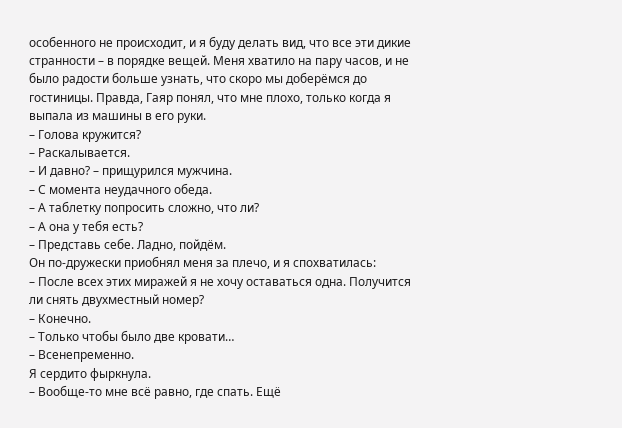особенного не происходит, и я буду делать вид, что все эти дикие странности – в порядке вещей. Меня хватило на пару часов, и не было радости больше узнать, что скоро мы доберёмся до гостиницы. Правда, Гаяр понял, что мне плохо, только когда я выпала из машины в его руки.
– Голова кружится?
– Раскалывается.
– И давно? – прищурился мужчина.
– С момента неудачного обеда.
– А таблетку попросить сложно, что ли?
– А она у тебя есть?
– Представь себе. Ладно, пойдём.
Он по-дружески приобнял меня за плечо, и я спохватилась:
– После всех этих миражей я не хочу оставаться одна. Получится ли снять двухместный номер?
– Конечно.
– Только чтобы было две кровати…
– Всенепременно.
Я сердито фыркнула.
– Вообще-то мне всё равно, где спать. Ещё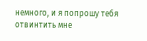немного, и я попрошу тебя отвинтить мне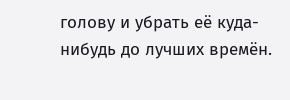голову и убрать её куда-нибудь до лучших времён.